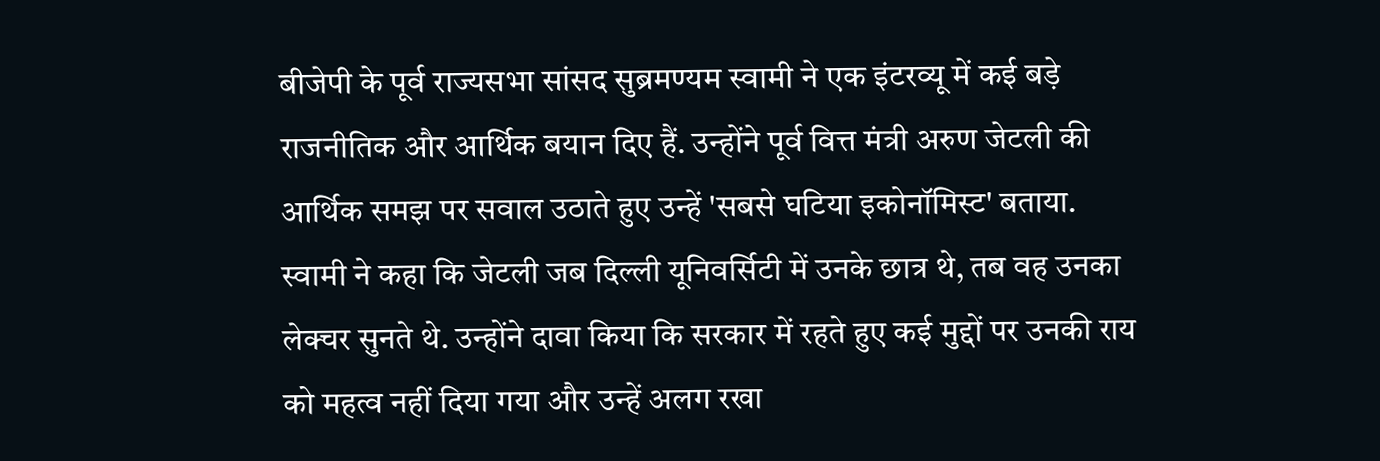बीजेपी के पूर्व राज्यसभा सांसद सुब्रमण्यम स्वामी ने एक इंटरव्यू में कई बड़े राजनीतिक और आर्थिक बयान दिए हैं. उन्होंने पूर्व वित्त मंत्री अरुण जेटली की आर्थिक समझ पर सवाल उठाते हुए उन्हें 'सबसे घटिया इकोनॉमिस्ट' बताया. स्वामी ने कहा कि जेटली जब दिल्ली यूनिवर्सिटी में उनके छात्र थे, तब वह उनका लेक्चर सुनते थे. उन्होंने दावा किया कि सरकार में रहते हुए कई मुद्दों पर उनकी राय को महत्व नहीं दिया गया और उन्हें अलग रखा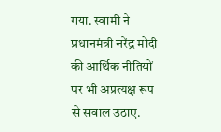गया. स्वामी ने प्रधानमंत्री नरेंद्र मोदी की आर्थिक नीतियों पर भी अप्रत्यक्ष रूप से सवाल उठाए.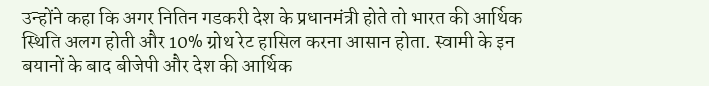उन्होंने कहा कि अगर नितिन गडकरी देश के प्रधानमंत्री होते तो भारत की आर्थिक स्थिति अलग होती और 10% ग्रोथ रेट हासिल करना आसान होता. स्वामी के इन बयानों के बाद बीजेपी और देश की आर्थिक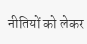नीतियों को लेकर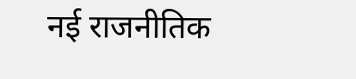नई राजनीतिक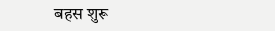बहस शुरू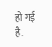हो गई है.